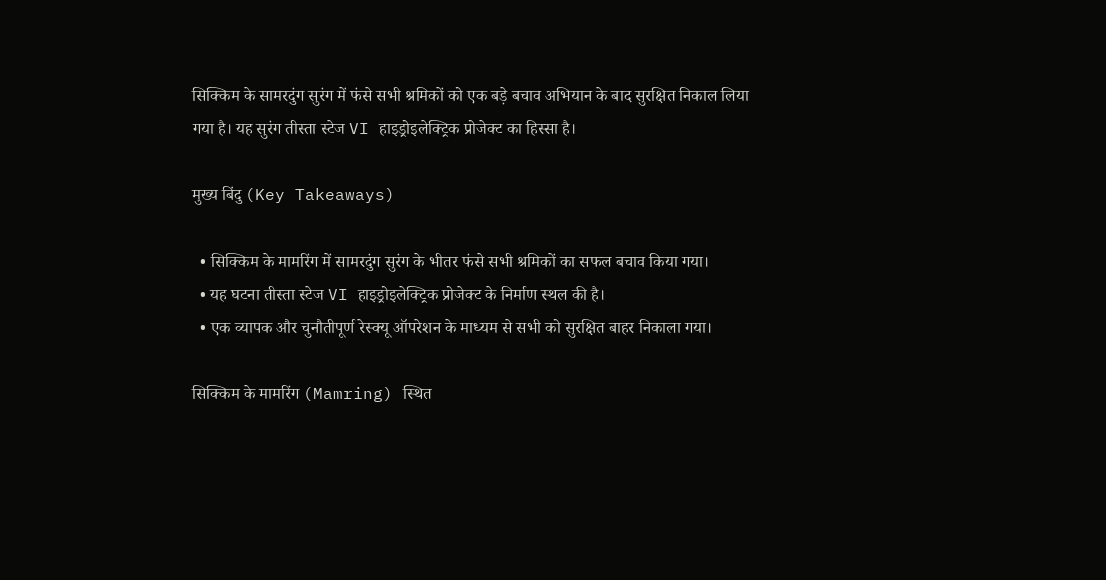सिक्किम के सामरदुंग सुरंग में फंसे सभी श्रमिकों को एक बड़े बचाव अभियान के बाद सुरक्षित निकाल लिया गया है। यह सुरंग तीस्ता स्टेज VI हाइड्रोइलेक्ट्रिक प्रोजेक्ट का हिस्सा है।

मुख्य बिंदु (Key Takeaways)

  • सिक्किम के मामरिंग में सामरदुंग सुरंग के भीतर फंसे सभी श्रमिकों का सफल बचाव किया गया।
  • यह घटना तीस्ता स्टेज VI हाइड्रोइलेक्ट्रिक प्रोजेक्ट के निर्माण स्थल की है।
  • एक व्यापक और चुनौतीपूर्ण रेस्क्यू ऑपरेशन के माध्यम से सभी को सुरक्षित बाहर निकाला गया।

सिक्किम के मामरिंग (Mamring) स्थित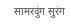सामरदुंग सुरंग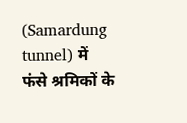(Samardung tunnel) में फंसे श्रमिकों के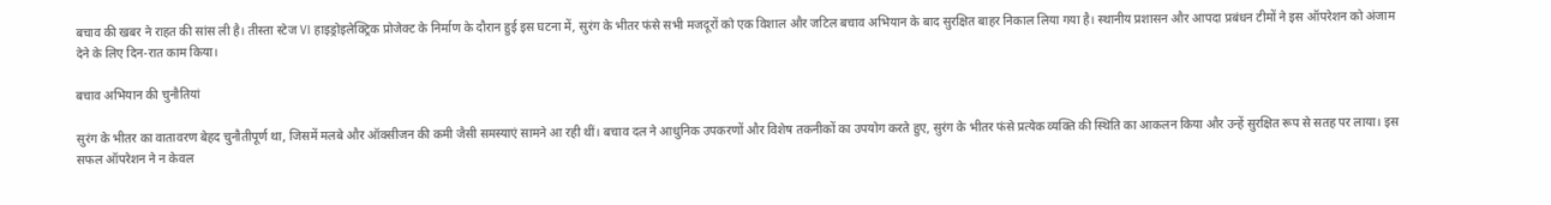बचाव की खबर ने राहत की सांस ली है। तीस्ता स्टेज VI हाइड्रोइलेक्ट्रिक प्रोजेक्ट के निर्माण के दौरान हुई इस घटना में, सुरंग के भीतर फंसे सभी मजदूरों को एक विशाल और जटिल बचाव अभियान के बाद सुरक्षित बाहर निकाल लिया गया है। स्थानीय प्रशासन और आपदा प्रबंधन टीमों ने इस ऑपरेशन को अंजाम देने के लिए दिन-रात काम किया।

बचाव अभियान की चुनौतियां

सुरंग के भीतर का वातावरण बेहद चुनौतीपूर्ण था, जिसमें मलबे और ऑक्सीजन की कमी जैसी समस्याएं सामने आ रही थीं। बचाव दल ने आधुनिक उपकरणों और विशेष तकनीकों का उपयोग करते हुए, सुरंग के भीतर फंसे प्रत्येक व्यक्ति की स्थिति का आकलन किया और उन्हें सुरक्षित रूप से सतह पर लाया। इस सफल ऑपरेशन ने न केवल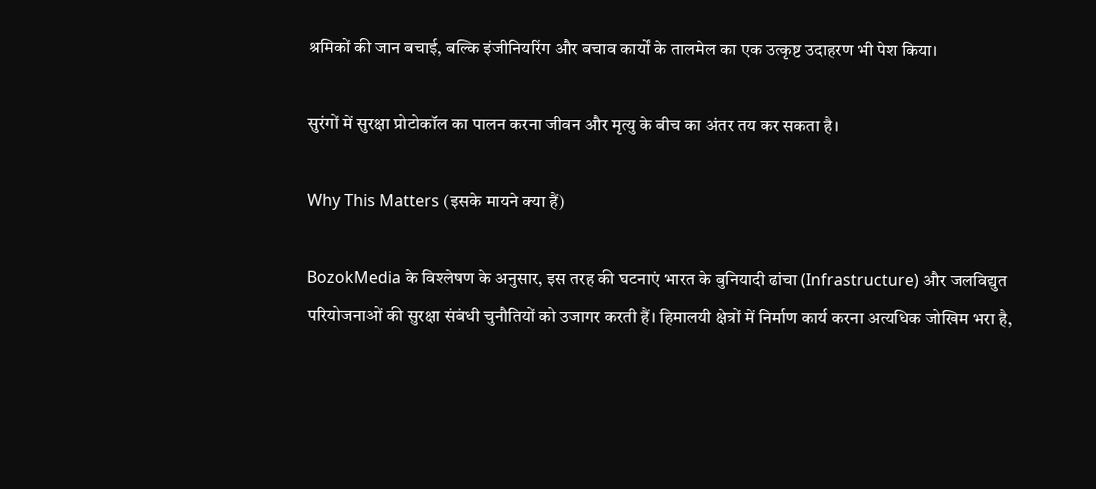श्रमिकों की जान बचाई, बल्कि इंजीनियरिंग और बचाव कार्यों के तालमेल का एक उत्कृष्ट उदाहरण भी पेश किया।

सुरंगों में सुरक्षा प्रोटोकॉल का पालन करना जीवन और मृत्यु के बीच का अंतर तय कर सकता है।

Why This Matters (इसके मायने क्या हैं)

BozokMedia के विश्लेषण के अनुसार, इस तरह की घटनाएं भारत के बुनियादी ढांचा (Infrastructure) और जलविद्युत परियोजनाओं की सुरक्षा संबंधी चुनौतियों को उजागर करती हैं। हिमालयी क्षेत्रों में निर्माण कार्य करना अत्यधिक जोखिम भरा है,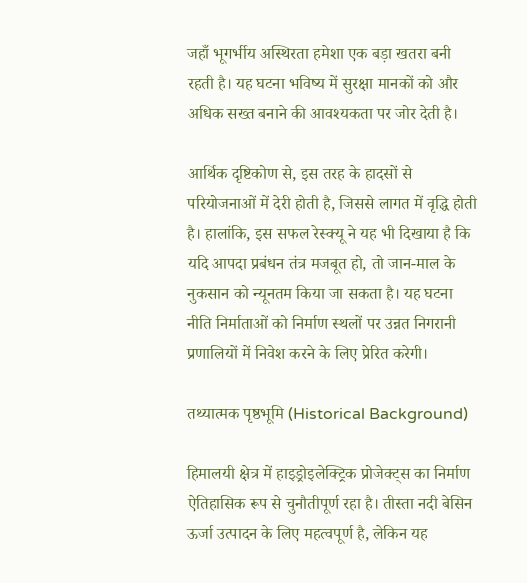जहाँ भूगर्भीय अस्थिरता हमेशा एक बड़ा खतरा बनी रहती है। यह घटना भविष्य में सुरक्षा मानकों को और अधिक सख्त बनाने की आवश्यकता पर जोर देती है।

आर्थिक दृष्टिकोण से, इस तरह के हादसों से परियोजनाओं में देरी होती है, जिससे लागत में वृद्धि होती है। हालांकि, इस सफल रेस्क्यू ने यह भी दिखाया है कि यदि आपदा प्रबंधन तंत्र मजबूत हो, तो जान-माल के नुकसान को न्यूनतम किया जा सकता है। यह घटना नीति निर्माताओं को निर्माण स्थलों पर उन्नत निगरानी प्रणालियों में निवेश करने के लिए प्रेरित करेगी।

तथ्यात्मक पृष्ठभूमि (Historical Background)

हिमालयी क्षेत्र में हाइड्रोइलेक्ट्रिक प्रोजेक्ट्स का निर्माण ऐतिहासिक रूप से चुनौतीपूर्ण रहा है। तीस्ता नदी बेसिन ऊर्जा उत्पादन के लिए महत्वपूर्ण है, लेकिन यह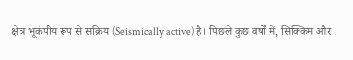क्षेत्र भूकंपीय रूप से सक्रिय (Seismically active) है। पिछले कुछ वर्षों में, सिक्किम और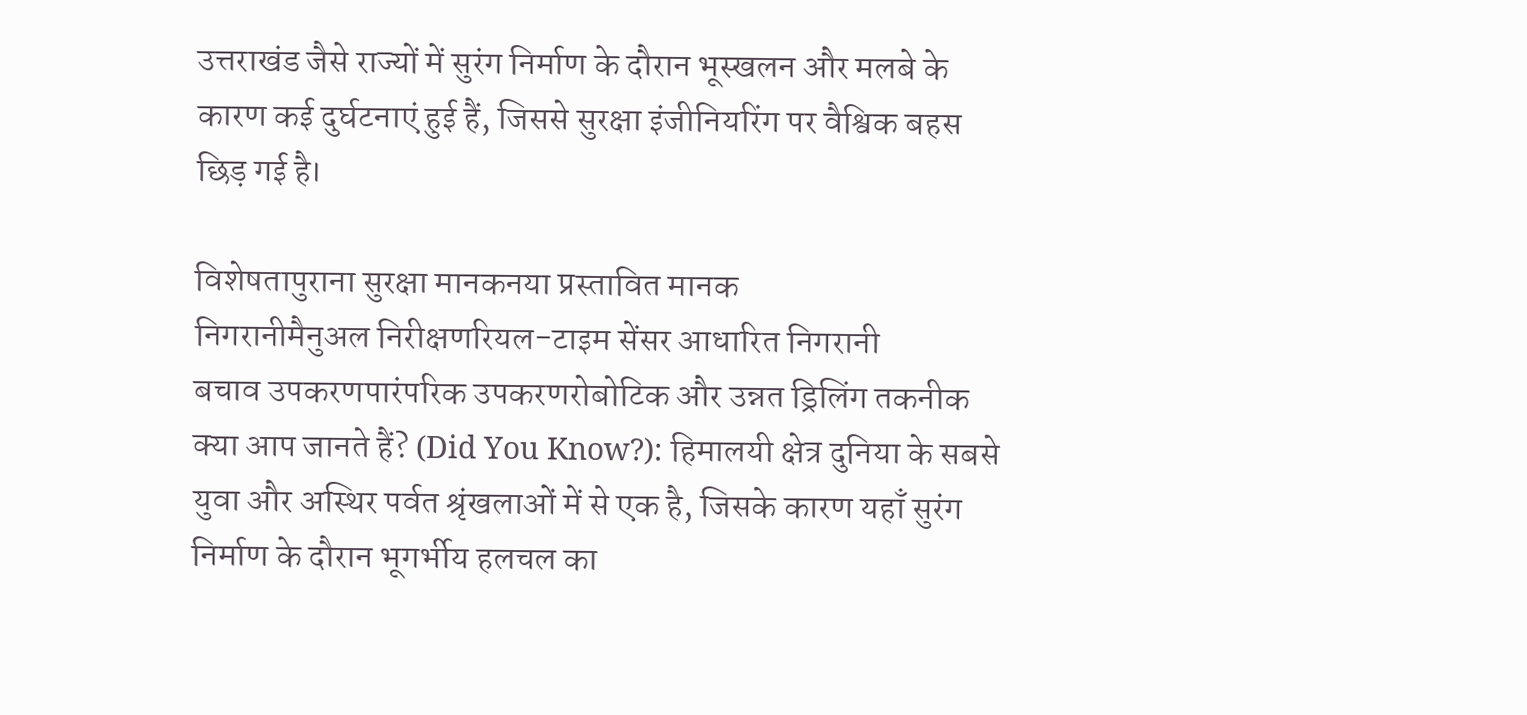उत्तराखंड जैसे राज्यों में सुरंग निर्माण के दौरान भूस्खलन और मलबे के कारण कई दुर्घटनाएं हुई हैं, जिससे सुरक्षा इंजीनियरिंग पर वैश्विक बहस छिड़ गई है।

विशेषतापुराना सुरक्षा मानकनया प्रस्तावित मानक
निगरानीमैनुअल निरीक्षणरियल-टाइम सेंसर आधारित निगरानी
बचाव उपकरणपारंपरिक उपकरणरोबोटिक और उन्नत ड्रिलिंग तकनीक
क्या आप जानते हैं? (Did You Know?): हिमालयी क्षेत्र दुनिया के सबसे युवा और अस्थिर पर्वत श्रृंखलाओं में से एक है, जिसके कारण यहाँ सुरंग निर्माण के दौरान भूगर्भीय हलचल का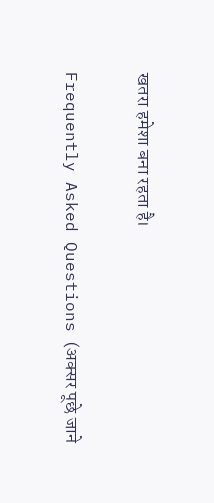खतरा हमेशा बना रहता है।

Frequently Asked Questions (अक्सर पूछे जाने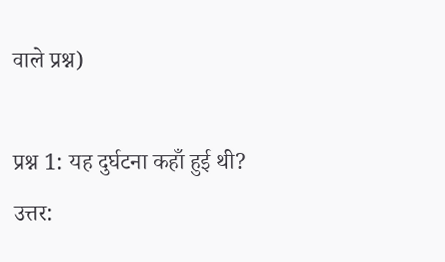वाले प्रश्न)

प्रश्न 1: यह दुर्घटना कहाँ हुई थी?
उत्तर: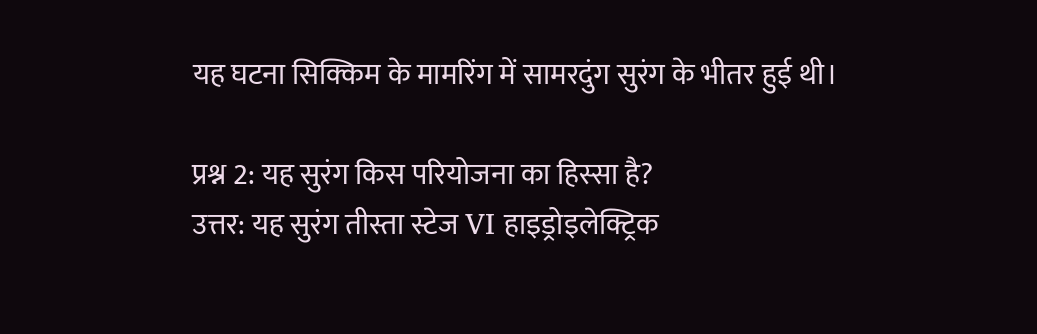यह घटना सिक्किम के मामरिंग में सामरदुंग सुरंग के भीतर हुई थी।

प्रश्न 2: यह सुरंग किस परियोजना का हिस्सा है?
उत्तर: यह सुरंग तीस्ता स्टेज VI हाइड्रोइलेक्ट्रिक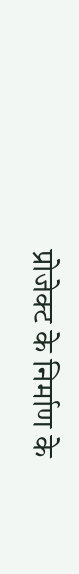प्रोजेक्ट के निर्माण के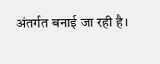अंतर्गत बनाई जा रही है।